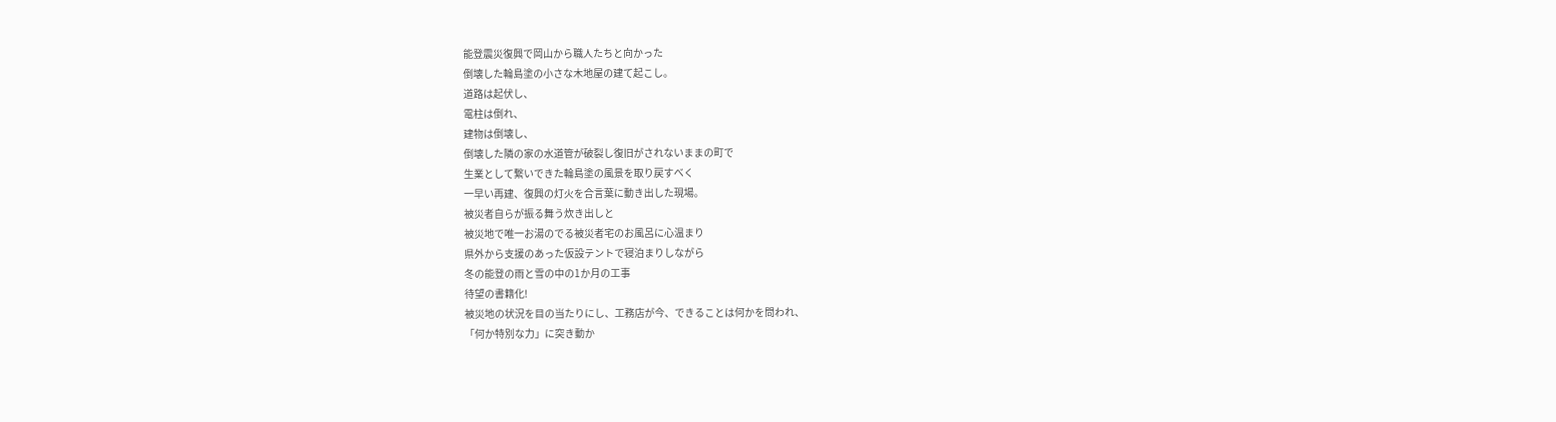能登震災復興で岡山から職人たちと向かった
倒壊した輪島塗の小さな木地屋の建て起こし。
道路は起伏し、
電柱は倒れ、
建物は倒壊し、
倒壊した隣の家の水道管が破裂し復旧がされないままの町で
生業として繋いできた輪島塗の風景を取り戻すべく
一早い再建、復興の灯火を合言葉に動き出した現場。
被災者自らが振る舞う炊き出しと
被災地で唯一お湯のでる被災者宅のお風呂に心温まり
県外から支援のあった仮設テントで寝泊まりしながら
冬の能登の雨と雪の中の1か月の工事
待望の書籍化!
被災地の状況を目の当たりにし、工務店が今、できることは何かを問われ、
「何か特別な力」に突き動か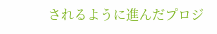されるように進んだプロジ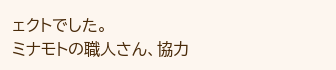ェクトでした。
ミナモトの職人さん、協力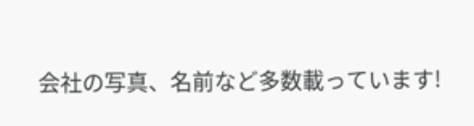会社の写真、名前など多数載っています!